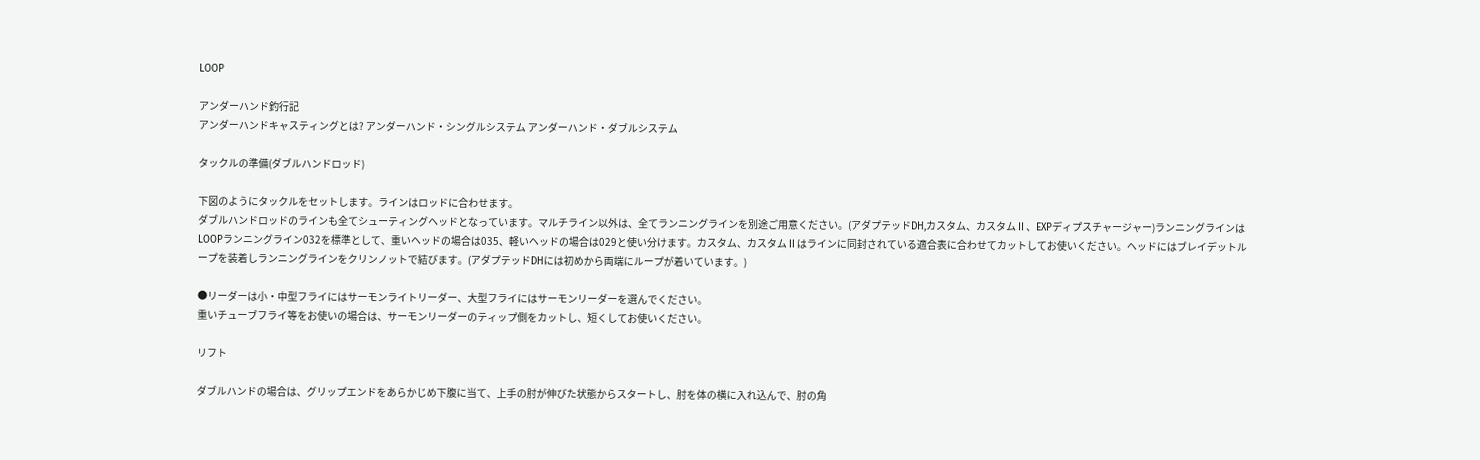LOOP

アンダーハンド釣行記
アンダーハンドキャスティングとは? アンダーハンド・シングルシステム アンダーハンド・ダブルシステム

タックルの準備(ダブルハンドロッド)

下図のようにタックルをセットします。ラインはロッドに合わせます。
ダブルハンドロッドのラインも全てシューティングヘッドとなっています。マルチライン以外は、全てランニングラインを別途ご用意ください。(アダプテッドDH,カスタム、カスタムⅡ、EXPディプスチャージャー)ランニングラインはLOOPランニングライン032を標準として、重いヘッドの場合は035、軽いヘッドの場合は029と使い分けます。カスタム、カスタムⅡはラインに同封されている適合表に合わせてカットしてお使いください。ヘッドにはブレイデットループを装着しランニングラインをクリンノットで結びます。(アダプテッドDHには初めから両端にループが着いています。)

●リーダーは小・中型フライにはサーモンライトリーダー、大型フライにはサーモンリーダーを選んでください。
重いチューブフライ等をお使いの場合は、サーモンリーダーのティップ側をカットし、短くしてお使いください。

リフト

ダブルハンドの場合は、グリップエンドをあらかじめ下腹に当て、上手の肘が伸びた状態からスタートし、肘を体の横に入れ込んで、肘の角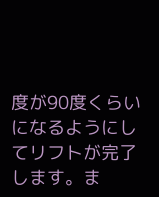度が90度くらいになるようにしてリフトが完了します。ま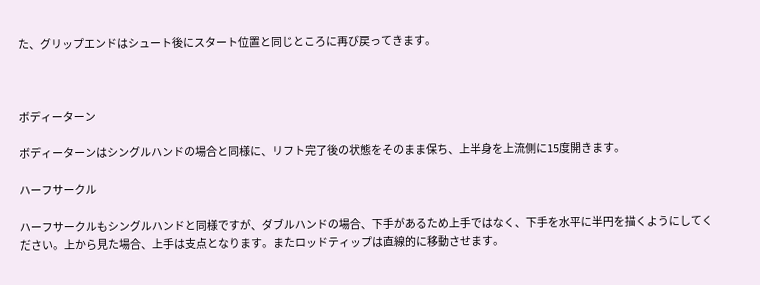た、グリップエンドはシュート後にスタート位置と同じところに再び戻ってきます。



ボディーターン

ボディーターンはシングルハンドの場合と同様に、リフト完了後の状態をそのまま保ち、上半身を上流側に15度開きます。

ハーフサークル

ハーフサークルもシングルハンドと同様ですが、ダブルハンドの場合、下手があるため上手ではなく、下手を水平に半円を描くようにしてください。上から見た場合、上手は支点となります。またロッドティップは直線的に移動させます。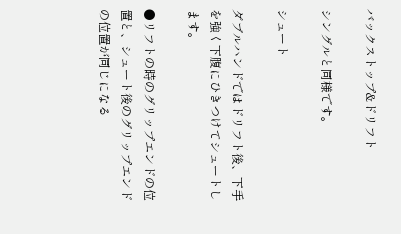バックストップ&ドリフト

シングルと同様です。

シュート

ダブルハンドではドリフト後、下手を強く下腹にひきつけてシュートします。

●リフトの時のグリップエンドの位置と、シュート後のグリップエンドの位置が同じになる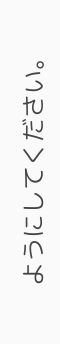ようにしてください。